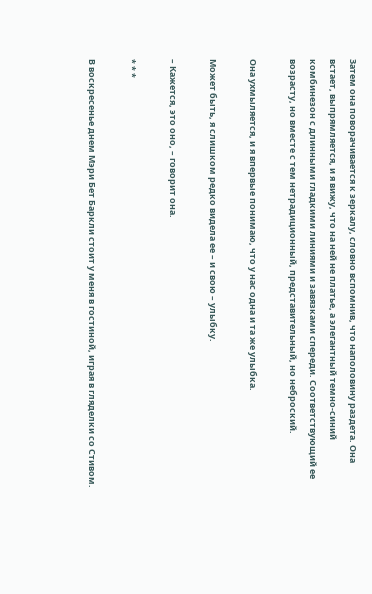Затем она поворачивается к зеркалу, словно вспомнив, что наполовину раздета. Она встает, выпрямляется, и я вижу, что на ней не платье, а элегантный темно-синий комбинезон с длинными гладкими линиями и завязками спереди. Соответствующий ее возрасту, но вместе с тем нетрадиционный, представительный, но неброский.

Она ухмыляется, и я впервые понимаю, что у нас одна и та же улыбка.

Может быть, я слишком редко видела ее – и свою – улыбку.

– Кажется, это оно, – говорит она.

* * *

В воскресенье днем Мэри Бет Баркли стоит у меня в гостиной, играя в гляделки со Стивом.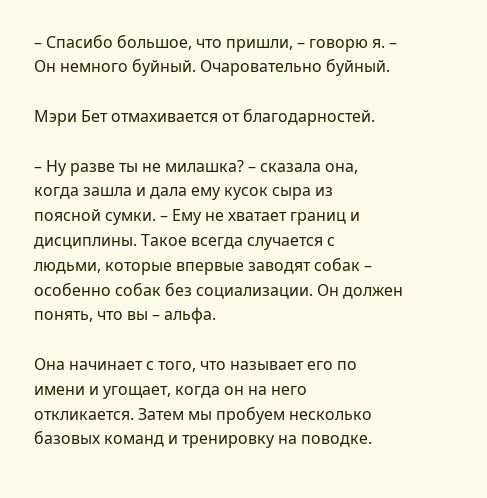– Спасибо большое, что пришли, – говорю я. – Он немного буйный. Очаровательно буйный.

Мэри Бет отмахивается от благодарностей.

– Ну разве ты не милашка? – сказала она, когда зашла и дала ему кусок сыра из поясной сумки. – Ему не хватает границ и дисциплины. Такое всегда случается с людьми, которые впервые заводят собак – особенно собак без социализации. Он должен понять, что вы – альфа.

Она начинает с того, что называет его по имени и угощает, когда он на него откликается. Затем мы пробуем несколько базовых команд и тренировку на поводке.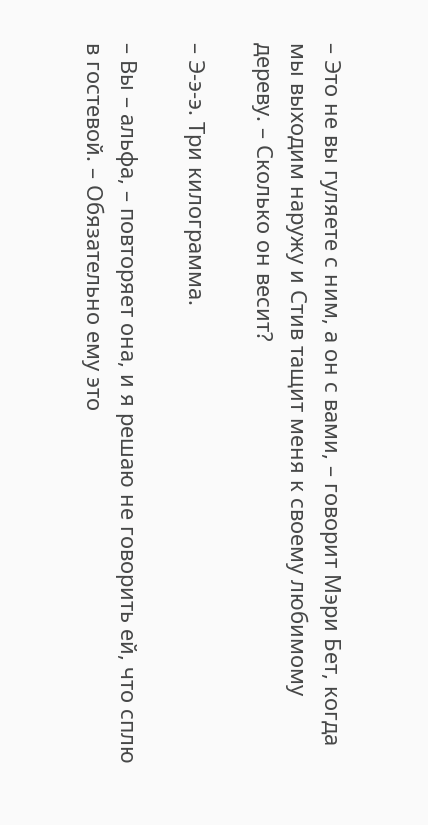– Это не вы гуляете с ним, а он с вами, – говорит Мэри Бет, когда мы выходим наружу и Стив тащит меня к своему любимому дереву. – Сколько он весит?

– Э-э-э. Три килограмма.

– Вы – альфа, – повторяет она, и я решаю не говорить ей, что сплю в гостевой. – Обязательно ему это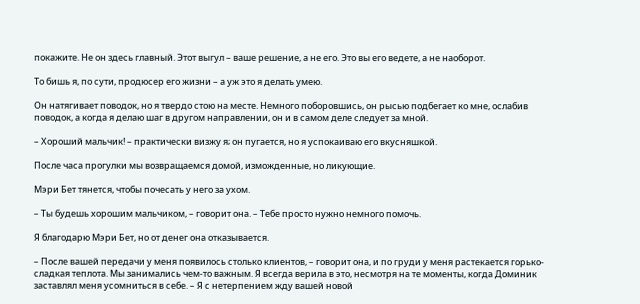покажите. Не он здесь главный. Этот выгул – ваше решение, а не его. Это вы его ведете, а не наоборот.

То бишь я, по сути, продюсер его жизни – а уж это я делать умею.

Он натягивает поводок, но я твердо стою на месте. Немного поборовшись, он рысью подбегает ко мне, ослабив поводок, а когда я делаю шаг в другом направлении, он и в самом деле следует за мной.

– Хороший мальчик! – практически визжу я; он пугается, но я успокаиваю его вкусняшкой.

После часа прогулки мы возвращаемся домой, изможденные, но ликующие.

Мэри Бет тянется, чтобы почесать у него за ухом.

– Ты будешь хорошим мальчиком, – говорит она. – Тебе просто нужно немного помочь.

Я благодарю Мэри Бет, но от денег она отказывается.

– После вашей передачи у меня появилось столько клиентов, – говорит она, и по груди у меня растекается горько-сладкая теплота. Мы занимались чем-то важным. Я всегда верила в это, несмотря на те моменты, когда Доминик заставлял меня усомниться в себе. – Я с нетерпением жду вашей новой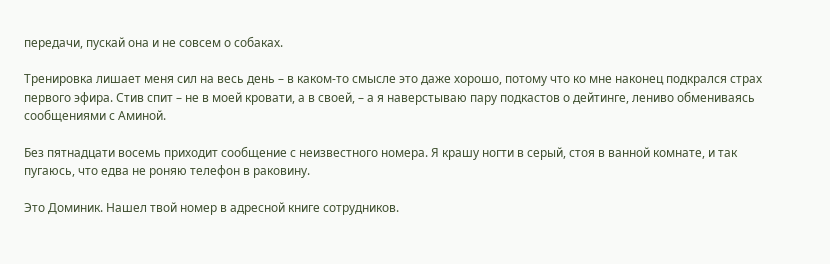передачи, пускай она и не совсем о собаках.

Тренировка лишает меня сил на весь день – в каком-то смысле это даже хорошо, потому что ко мне наконец подкрался страх первого эфира. Стив спит – не в моей кровати, а в своей, – а я наверстываю пару подкастов о дейтинге, лениво обмениваясь сообщениями с Аминой.

Без пятнадцати восемь приходит сообщение с неизвестного номера. Я крашу ногти в серый, стоя в ванной комнате, и так пугаюсь, что едва не роняю телефон в раковину.

Это Доминик. Нашел твой номер в адресной книге сотрудников.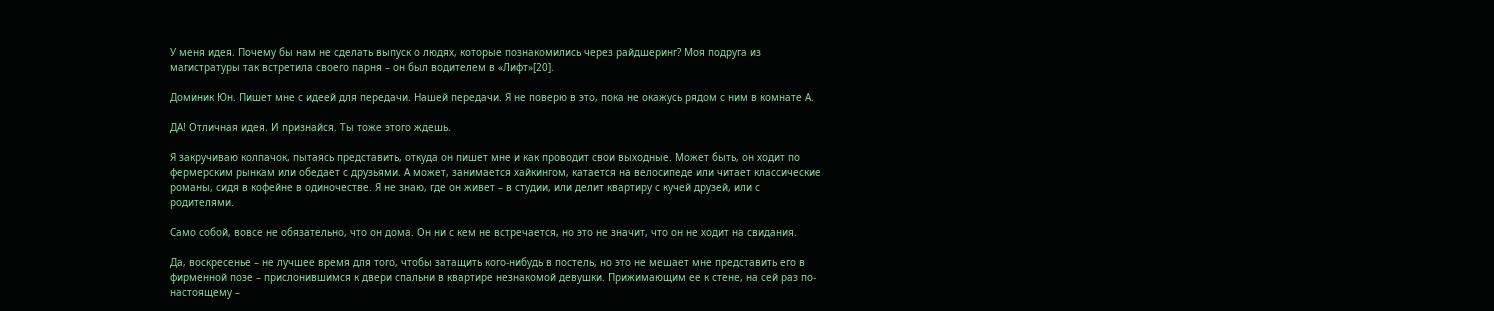У меня идея. Почему бы нам не сделать выпуск о людях, которые познакомились через райдшеринг? Моя подруга из магистратуры так встретила своего парня – он был водителем в «Лифт»[20].

Доминик Юн. Пишет мне с идеей для передачи. Нашей передачи. Я не поверю в это, пока не окажусь рядом с ним в комнате А.

ДА! Отличная идея. И признайся. Ты тоже этого ждешь.

Я закручиваю колпачок, пытаясь представить, откуда он пишет мне и как проводит свои выходные. Может быть, он ходит по фермерским рынкам или обедает с друзьями. А может, занимается хайкингом, катается на велосипеде или читает классические романы, сидя в кофейне в одиночестве. Я не знаю, где он живет – в студии, или делит квартиру с кучей друзей, или с родителями.

Само собой, вовсе не обязательно, что он дома. Он ни с кем не встречается, но это не значит, что он не ходит на свидания.

Да, воскресенье – не лучшее время для того, чтобы затащить кого-нибудь в постель, но это не мешает мне представить его в фирменной позе – прислонившимся к двери спальни в квартире незнакомой девушки. Прижимающим ее к стене, на сей раз по-настоящему –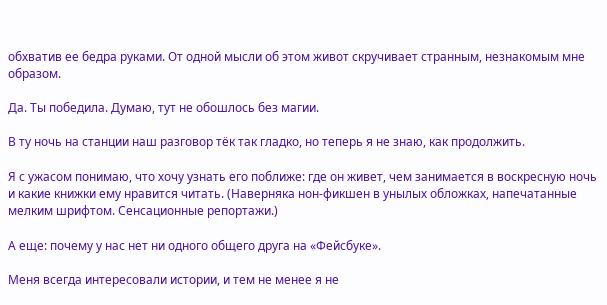обхватив ее бедра руками. От одной мысли об этом живот скручивает странным, незнакомым мне образом.

Да. Ты победила. Думаю, тут не обошлось без магии.

В ту ночь на станции наш разговор тёк так гладко, но теперь я не знаю, как продолжить.

Я с ужасом понимаю, что хочу узнать его поближе: где он живет, чем занимается в воскресную ночь и какие книжки ему нравится читать. (Наверняка нон-фикшен в унылых обложках, напечатанные мелким шрифтом. Сенсационные репортажи.)

А еще: почему у нас нет ни одного общего друга на «Фейсбуке».

Меня всегда интересовали истории, и тем не менее я не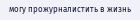могу прожурналистить в жизнь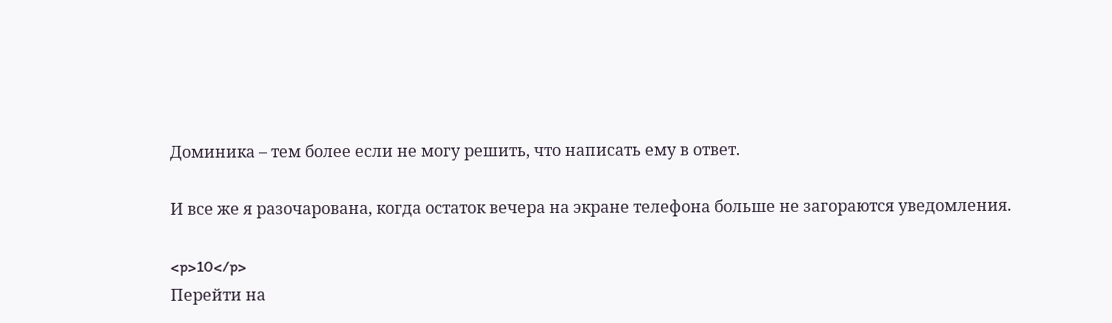Доминика – тем более если не могу решить, что написать ему в ответ.

И все же я разочарована, когда остаток вечера на экране телефона больше не загораются уведомления.

<p>10</p>
Перейти на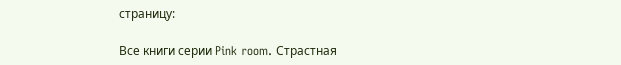страницу:

Все книги серии Pink room. Страстная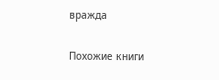вражда

Похожие книги